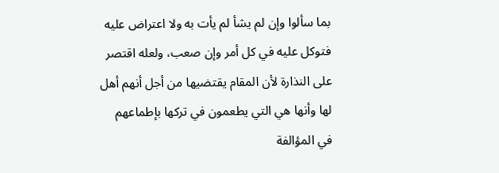بما سألوا وإن لم يشأ لم يأت به ولا اعتراض عليه فتوكل عليه في كل أمر وإن صعب، ولعله اقتصر على النذارة لأن المقام يقتضيها من أجل أنهم أهل لها وأنها هي التي يطعمون في تركها بإطماعهم في المؤالفة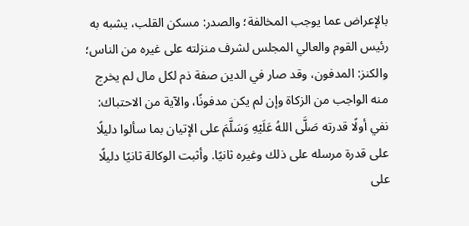بالإعراض عما يوجب المخالفة؛ والصدر: مسكن القلب، يشبه به رئيس القوم والعالي المجلس لشرف منزلته على غيره من الناس؛ والكنز: المدفون، وقد صار في الدين صفة ذم لكل مال لم يخرج منه الواجب من الزكاة وإن لم يكن مدفونًا، والآية من الاحتباك: نفي أولًا قدرته صَلَّى اللهُ عَلَيْهِ وَسَلَّمَ على الإتيان بما سألوا دليلًا على قدرة مرسله على ذلك وغيره ثانيًا. وأثبت الوكالة ثانيًا دليلًا على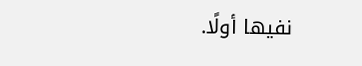نفيها أولًا.